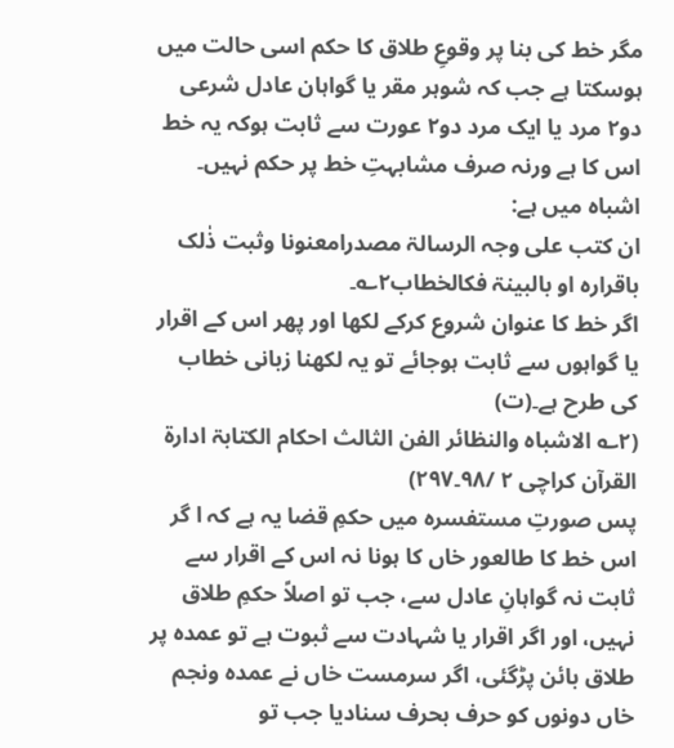مگر خط کی بنا پر وقوعِ طلاق کا حکم اسی حالت میں ہوسکتا ہے جب کہ شوہر مقر یا گواہان عادل شرعی دو۲ مرد یا ایک مرد دو۲ عورت سے ثابت ہوکہ یہ خط اس کا ہے ورنہ صرف مشابہتِ خط پر حکم نہیں۔ اشباہ میں ہے:
ان کتب علی وجہ الرسالۃ مصدرامعنونا وثبت ذٰلک باقرارہ او بالبینۃ فکالخطاب۲؎۔
اگر خط کا عنوان شروع کرکے لکھا اور پھر اس کے اقرار یا گواہوں سے ثابت ہوجائے تو یہ لکھنا زبانی خطاب کی طرح ہے۔(ت)
(۲؎ الاشباہ والنظائر الفن الثالث احکام الکتابۃ ادارۃ القرآن کراچی ۲ /۹۸۔۲۹۷)
پس صورتِ مستفسرہ میں حکمِ قضا یہ ہے کہ ا گر اس خط کا طالعور خاں کا ہونا نہ اس کے اقرار سے ثابت نہ گواہانِ عادل سے، جب تو اصلاً حکمِ طلاق نہیں، اور اگر اقرار یا شہادت سے ثبوت ہے تو عمدہ پر طلاق بائن پڑگئی، اگر سرمست خاں نے عمدہ ونجم خاں دونوں کو حرف بحرف سنادیا جب تو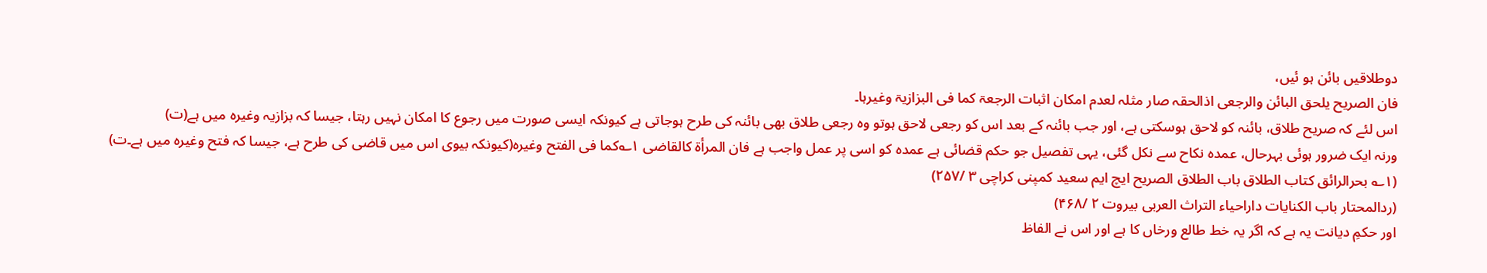دوطلاقیں بائن ہو ئیں،
فان الصریح یلحق البائن والرجعی اذالحقہ صار مثلہ لعدم امکان اثبات الرجعۃ کما فی البزازیۃ وغیرہا۔
اس لئے کہ صریح طلاق، بائنہ کو لاحق ہوسکتی ہے، اور جب بائنہ کے بعد اس کو رجعی لاحق ہوتو وہ رجعی طلاق بھی بائنہ کی طرح ہوجاتی ہے کیونکہ ایسی صورت میں رجوع کا امکان نہیں رہتا، جیسا کہ بزازیہ وغیرہ میں ہے(ت)
ورنہ ایک ضرور ہوئی بہرحال، عمدہ نکاح سے نکل گئی، یہی تفصیل جو حکم قضائی ہے عمدہ کو اسی پر عمل واجب ہے فان المرأۃ کالقاضی ۱؎کما فی الفتح وغیرہ(کیونکہ بیوی اس میں قاضی کی طرح ہے، جیسا کہ فتح وغیرہ میں ہے۔ت)
(۱؎ بحرالرائق کتاب الطلاق باب الطلاق الصریح ایچ ایم سعید کمپنی کراچی ۳ /۲۵۷)
(ردالمحتار باب الکنایات داراحیاء التراث العربی بیروت ۲ /۴۶۸)
اور حکمِ دیانت یہ ہے کہ اگر یہ خط طالع ورخاں کا ہے اور اس نے الفاظ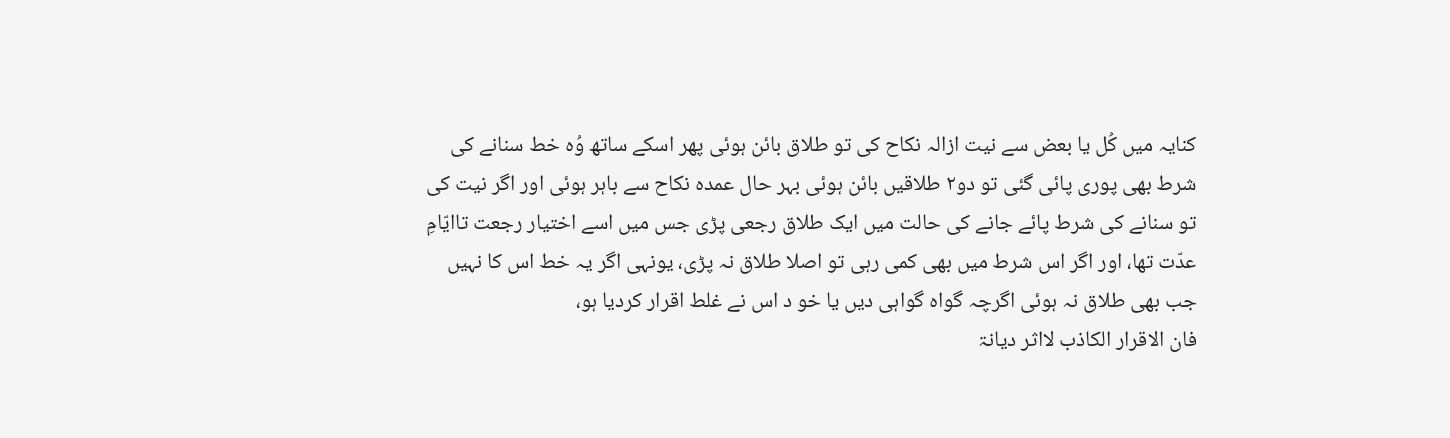کنایہ میں کُل یا بعض سے نیت ازالہ نکاح کی تو طلاق بائن ہوئی پھر اسکے ساتھ وُہ خط سنانے کی شرط بھی پوری پائی گئی تو دو۲ طلاقیں بائن ہوئی بہر حال عمدہ نکاح سے باہر ہوئی اور اگر نیت کی تو سنانے کی شرط پائے جانے کی حالت میں ایک طلاق رجعی پڑی جس میں اسے اختیار رجعت تاایّامِ عدّت تھا، اور اگر اس شرط میں بھی کمی رہی تو اصلا طلاق نہ پڑی، یونہی اگر یہ خط اس کا نہیں جب بھی طلاق نہ ہوئی اگرچہ گواہ گواہی دیں یا خو د اس نے غلط اقرار کردیا ہو،
فان الاقرار الکاذب لااثر دیانۃ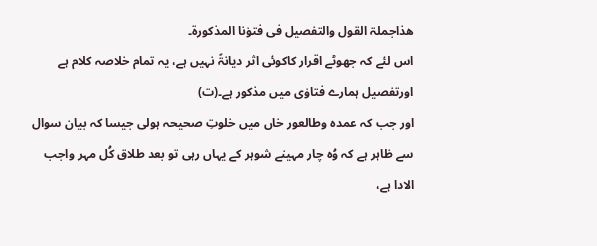ھذاجملۃ القول والتفصیل فی فتوٰنا المذکورۃ۔
اس لئے کہ جھوٹے اقرار کاکوئی اثر دیانۃً نہیں ہے، یہ تمام خلاصہ کلام ہے اورتفصیل ہمارے فتاوٰی میں مذکور ہے۔(ت)
اور جب کہ عمدہ وطالعور خاں میں خلوتِ صحیحہ ہولی جیسا کہ بیان سوال سے ظاہر ہے کہ وُہ چار مہینے شوہر کے یہاں رہی تو بعد طلاق کُل مہر واجب الادا ہے،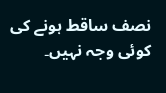نصف ساقط ہونے کی کوئی وجہ نہیں۔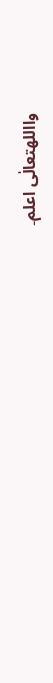وااللهتعالٰی اعلم۔